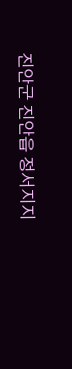진안군 진안읍 정서지지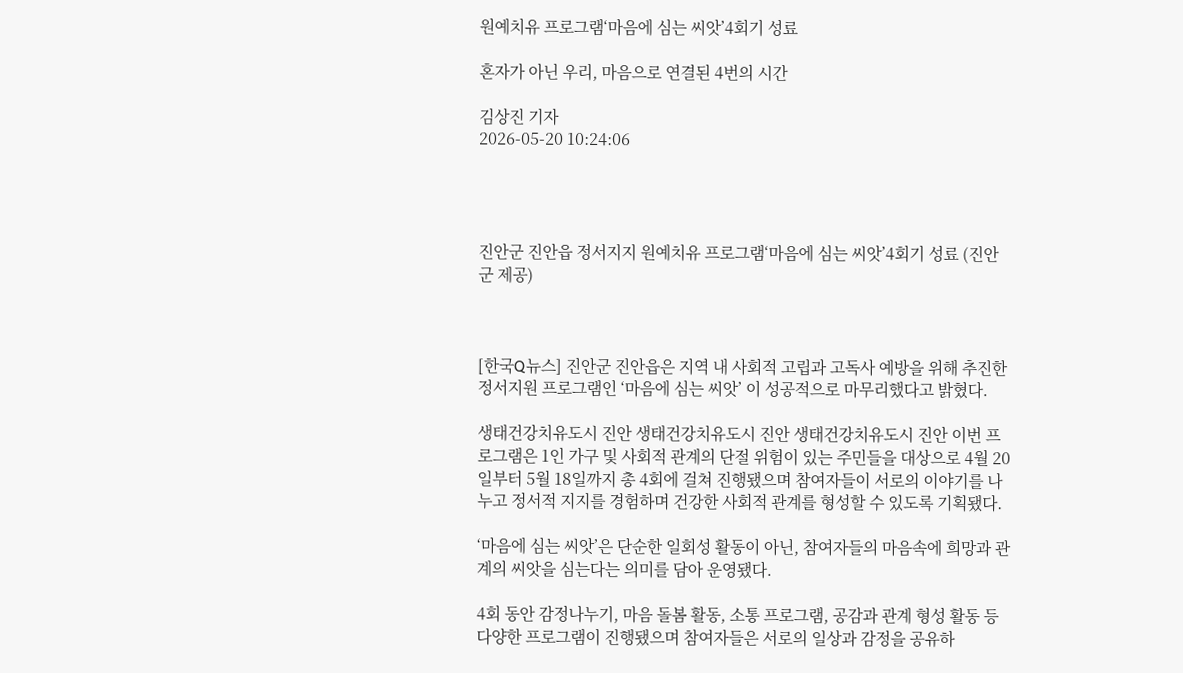원예치유 프로그램‘마음에 심는 씨앗’4회기 성료

혼자가 아닌 우리, 마음으로 연결된 4번의 시간

김상진 기자
2026-05-20 10:24:06




진안군 진안읍 정서지지 원예치유 프로그램‘마음에 심는 씨앗’4회기 성료 (진안군 제공)



[한국Q뉴스] 진안군 진안읍은 지역 내 사회적 고립과 고독사 예방을 위해 추진한 정서지원 프로그램인 ‘마음에 심는 씨앗’ 이 성공적으로 마무리했다고 밝혔다.

생태건강치유도시 진안 생태건강치유도시 진안 생태건강치유도시 진안 이번 프로그램은 1인 가구 및 사회적 관계의 단절 위험이 있는 주민들을 대상으로 4월 20일부터 5월 18일까지 총 4회에 걸쳐 진행됐으며 참여자들이 서로의 이야기를 나누고 정서적 지지를 경험하며 건강한 사회적 관계를 형성할 수 있도록 기획됐다.

‘마음에 심는 씨앗’은 단순한 일회성 활동이 아닌, 참여자들의 마음속에 희망과 관계의 씨앗을 심는다는 의미를 담아 운영됐다.

4회 동안 감정나누기, 마음 돌봄 활동, 소통 프로그램, 공감과 관계 형성 활동 등 다양한 프로그램이 진행됐으며 참여자들은 서로의 일상과 감정을 공유하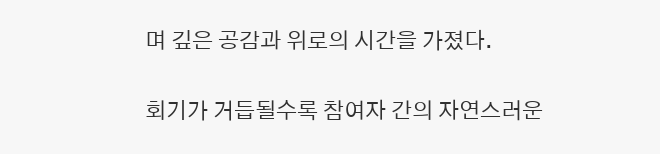며 깊은 공감과 위로의 시간을 가졌다.

회기가 거듭될수록 참여자 간의 자연스러운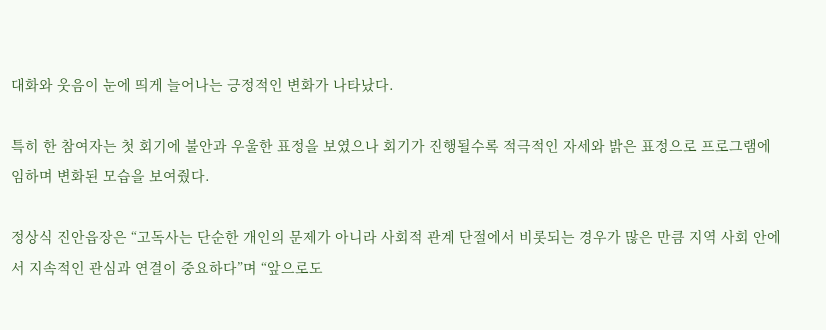대화와 웃음이 눈에 띄게 늘어나는 긍정적인 변화가 나타났다.

특히 한 참여자는 첫 회기에 불안과 우울한 표정을 보였으나 회기가 진행될수록 적극적인 자세와 밝은 표정으로 프로그램에 임하며 변화된 모습을 보여줬다.

정상식 진안읍장은 “고독사는 단순한 개인의 문제가 아니라 사회적 관계 단절에서 비롯되는 경우가 많은 만큼 지역 사회 안에서 지속적인 관심과 연결이 중요하다”며 “앞으로도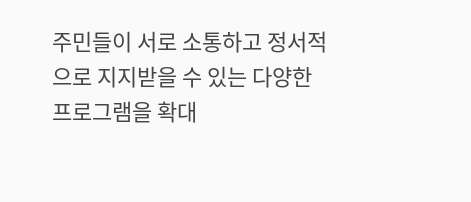주민들이 서로 소통하고 정서적으로 지지받을 수 있는 다양한 프로그램을 확대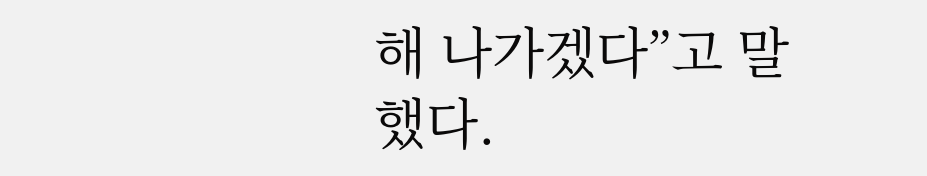해 나가겠다”고 말했다.